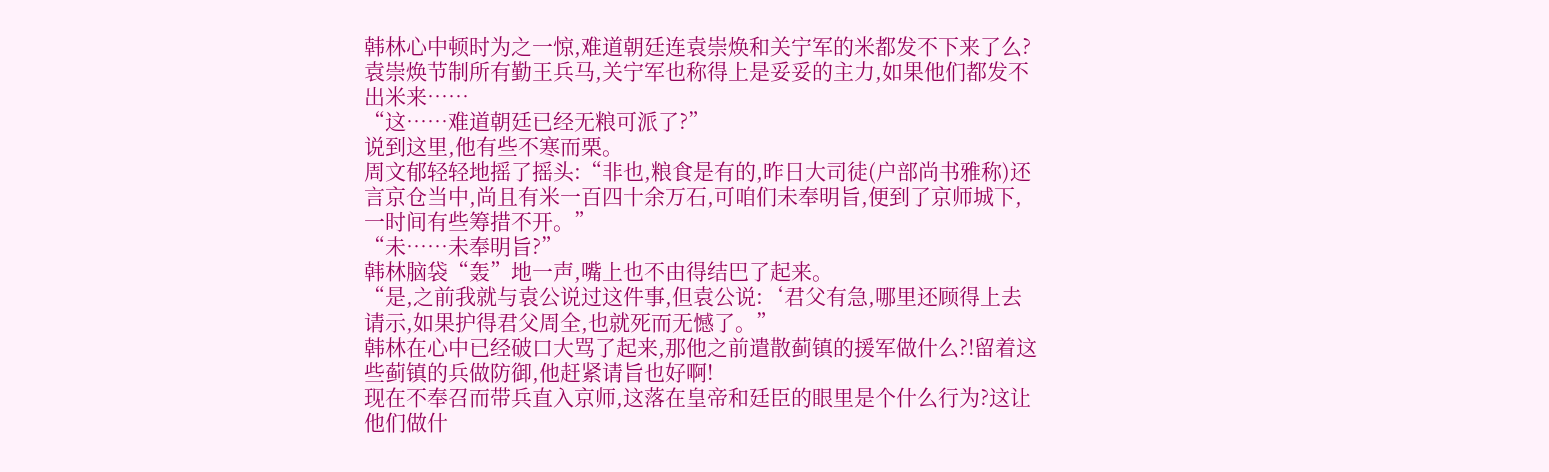韩林心中顿时为之一惊,难道朝廷连袁崇焕和关宁军的米都发不下来了么?袁崇焕节制所有勤王兵马,关宁军也称得上是妥妥的主力,如果他们都发不出米来……
“这……难道朝廷已经无粮可派了?”
说到这里,他有些不寒而栗。
周文郁轻轻地摇了摇头:“非也,粮食是有的,昨日大司徒(户部尚书雅称)还言京仓当中,尚且有米一百四十余万石,可咱们未奉明旨,便到了京师城下,一时间有些筹措不开。”
“未……未奉明旨?”
韩林脑袋“轰”地一声,嘴上也不由得结巴了起来。
“是,之前我就与袁公说过这件事,但袁公说:‘君父有急,哪里还顾得上去请示,如果护得君父周全,也就死而无憾了。”
韩林在心中已经破口大骂了起来,那他之前遣散蓟镇的援军做什么?!留着这些蓟镇的兵做防御,他赶紧请旨也好啊!
现在不奉召而带兵直入京师,这落在皇帝和廷臣的眼里是个什么行为?这让他们做什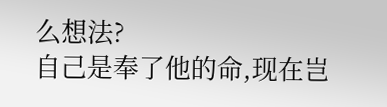么想法?
自己是奉了他的命,现在岂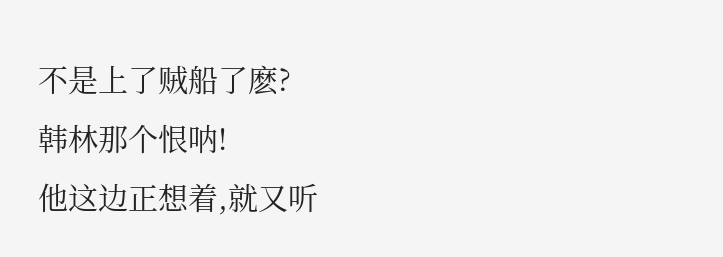不是上了贼船了麽?
韩林那个恨呐!
他这边正想着,就又听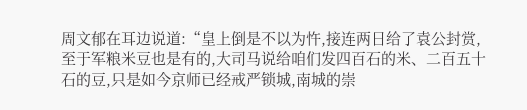周文郁在耳边说道:“皇上倒是不以为忤,接连两日给了袁公封赏,至于军粮米豆也是有的,大司马说给咱们发四百石的米、二百五十石的豆,只是如今京师已经戒严锁城,南城的崇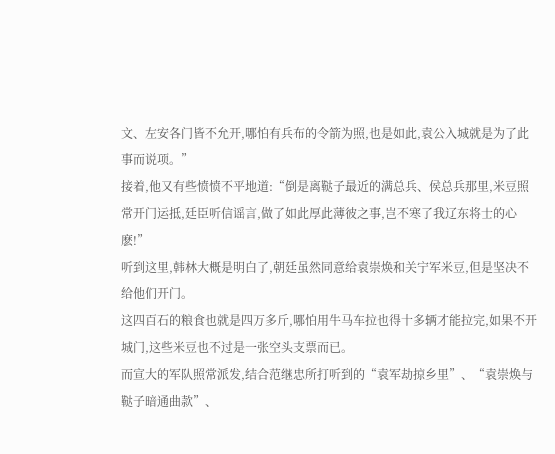文、左安各门皆不允开,哪怕有兵布的令箭为照,也是如此,袁公入城就是为了此事而说项。”
接着,他又有些愤愤不平地道:“倒是离鞑子最近的满总兵、侯总兵那里,米豆照常开门运抵,廷臣听信谣言,做了如此厚此薄彼之事,岂不寒了我辽东将士的心麽!”
听到这里,韩林大概是明白了,朝廷虽然同意给袁崇焕和关宁军米豆,但是坚决不给他们开门。
这四百石的粮食也就是四万多斤,哪怕用牛马车拉也得十多辆才能拉完,如果不开城门,这些米豆也不过是一张空头支票而已。
而宣大的军队照常派发,结合范继忠所打听到的“袁军劫掠乡里”、“袁崇焕与鞑子暗通曲款”、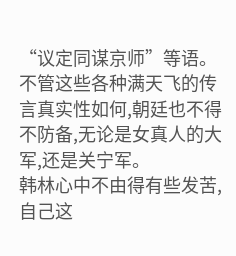“议定同谋京师”等语。
不管这些各种满天飞的传言真实性如何,朝廷也不得不防备,无论是女真人的大军,还是关宁军。
韩林心中不由得有些发苦,自己这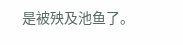是被殃及池鱼了。